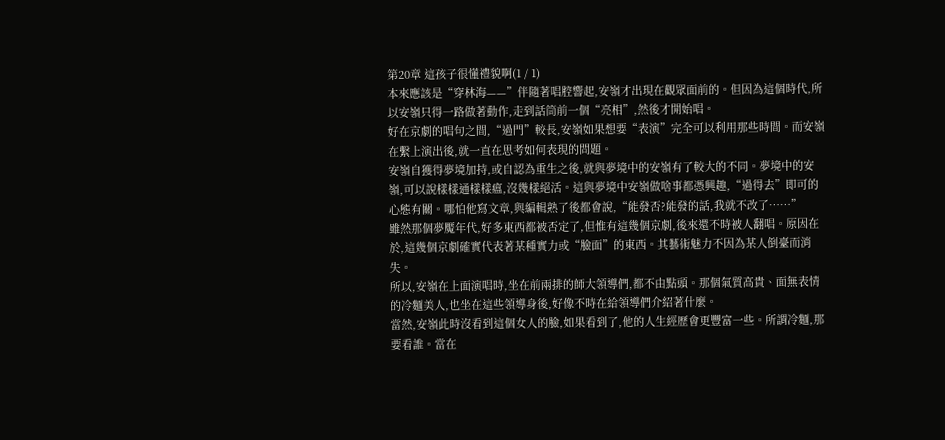第20章 這孩子很懂禮貌啊(1 / 1)
本來應該是“穿林海——”伴隨著唱腔響起,安嶺才出現在觀眾面前的。但因為這個時代,所以安嶺只得一路做著動作,走到話筒前一個“亮相”,然後才開始唱。
好在京劇的唱句之間,“過門”較長,安嶺如果想要“表演”完全可以利用那些時間。而安嶺在繫上演出後,就一直在思考如何表現的問題。
安嶺自獲得夢境加持,或自認為重生之後,就與夢境中的安嶺有了較大的不同。夢境中的安嶺,可以說樣樣通樣樣瘟,沒幾樣絕活。這與夢境中安嶺做啥事都憑興趣,“過得去”即可的心態有關。哪怕他寫文章,與編輯熟了後都會說,“能發否?能發的話,我就不改了……”
雖然那個夢魘年代,好多東西都被否定了,但惟有這幾個京劇,後來還不時被人翻唱。原因在於,這幾個京劇確實代表著某種實力或“臉面”的東西。其藝術魅力不因為某人倒臺而消失。
所以,安嶺在上面演唱時,坐在前兩排的師大領導們,都不由點頭。那個氣質高貴、面無表情的冷麵美人,也坐在這些領導身後,好像不時在給領導們介紹著什麼。
當然,安嶺此時沒看到這個女人的臉,如果看到了,他的人生經歷會更豐富一些。所謂冷麵,那要看誰。當在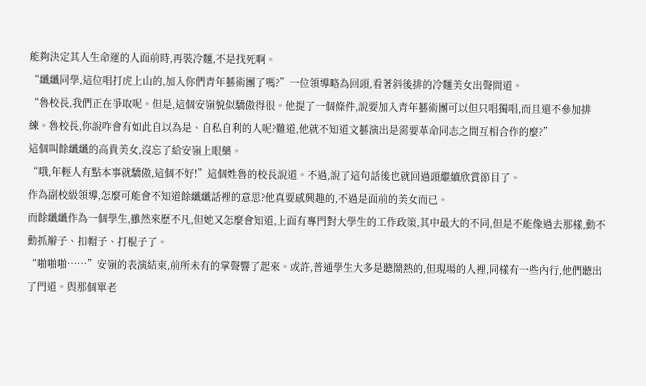能夠決定其人生命運的人面前時,再裝冷麵,不是找死啊。
“纖纖同學,這位唱打虎上山的,加入你們青年藝術團了嗎?”一位領導略為回頭,看著斜後排的冷麵美女出聲問道。
“魯校長,我們正在爭取呢。但是,這個安嶺貌似驕傲得很。他提了一個條件,說要加入青年藝術團可以但只唱獨唱,而且還不參加排練。魯校長,你說咋會有如此自以為是、自私自利的人呢?難道,他就不知道文藝演出是需要革命同志之間互相合作的麼?”
這個叫餘纖纖的高貴美女,沒忘了給安嶺上眼藥。
“哦,年輕人有點本事就驕傲,這個不好!”這個姓魯的校長說道。不過,說了這句話後也就回過頭繼續欣賞節目了。
作為副校級領導,怎麼可能會不知道餘纖纖話裡的意思?他真要感興趣的,不過是面前的美女而已。
而餘纖纖作為一個學生,雖然來歷不凡,但她又怎麼會知道,上面有專門對大學生的工作政策,其中最大的不同,但是不能像過去那樣,動不動抓辮子、扣帽子、打棍子了。
“啪啪啪……”安嶺的表演結束,前所未有的掌聲響了起來。或許,普通學生大多是聽鬧熱的,但現場的人裡,同樣有一些內行,他們聽出了門道。與那個單老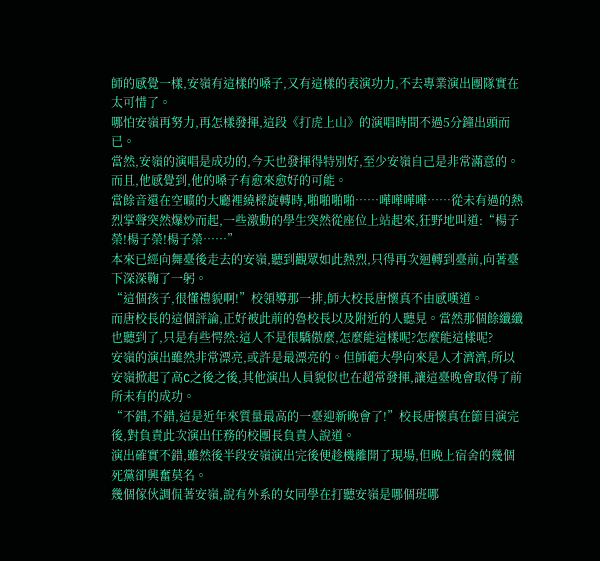師的感覺一樣,安嶺有這樣的嗓子,又有這樣的表演功力,不去專業演出團隊實在太可惜了。
哪怕安嶺再努力,再怎樣發揮,這段《打虎上山》的演唱時間不過5分鐘出頭而已。
當然,安嶺的演唱是成功的,今天也發揮得特別好,至少安嶺自己是非常滿意的。而且,他感覺到,他的嗓子有愈來愈好的可能。
當餘音還在空曠的大廳裡繞樑旋轉時,啪啪啪啪……嘩嘩嘩嘩……從未有過的熱烈掌聲突然爆炒而起,一些激動的學生突然從座位上站起來,狂野地叫道:“楊子榮!楊子榮!楊子榮……”
本來已經向舞臺後走去的安嶺,聽到觀眾如此熱烈,只得再次迴轉到臺前,向著臺下深深鞠了一躬。
“這個孩子,很懂禮貌啊!”校領導那一排,師大校長唐懷真不由感嘆道。
而唐校長的這個評論,正好被此前的魯校長以及附近的人聽見。當然那個餘纖纖也聽到了,只是有些愕然:這人不是很驕傲麼,怎麼能這樣呢?怎麼能這樣呢?
安嶺的演出雖然非常漂亮,或許是最漂亮的。但師範大學向來是人才濟濟,所以安嶺掀起了高C之後之後,其他演出人員貌似也在超常發揮,讓這臺晚會取得了前所未有的成功。
“不錯,不錯,這是近年來質量最高的一臺迎新晚會了!”校長唐懷真在節目演完後,對負責此次演出任務的校團長負責人說道。
演出確實不錯,雖然後半段安嶺演出完後便趁機離開了現場,但晚上宿舍的幾個死黨卻興奮莫名。
幾個傢伙調侃著安嶺,說有外系的女同學在打聽安嶺是哪個班哪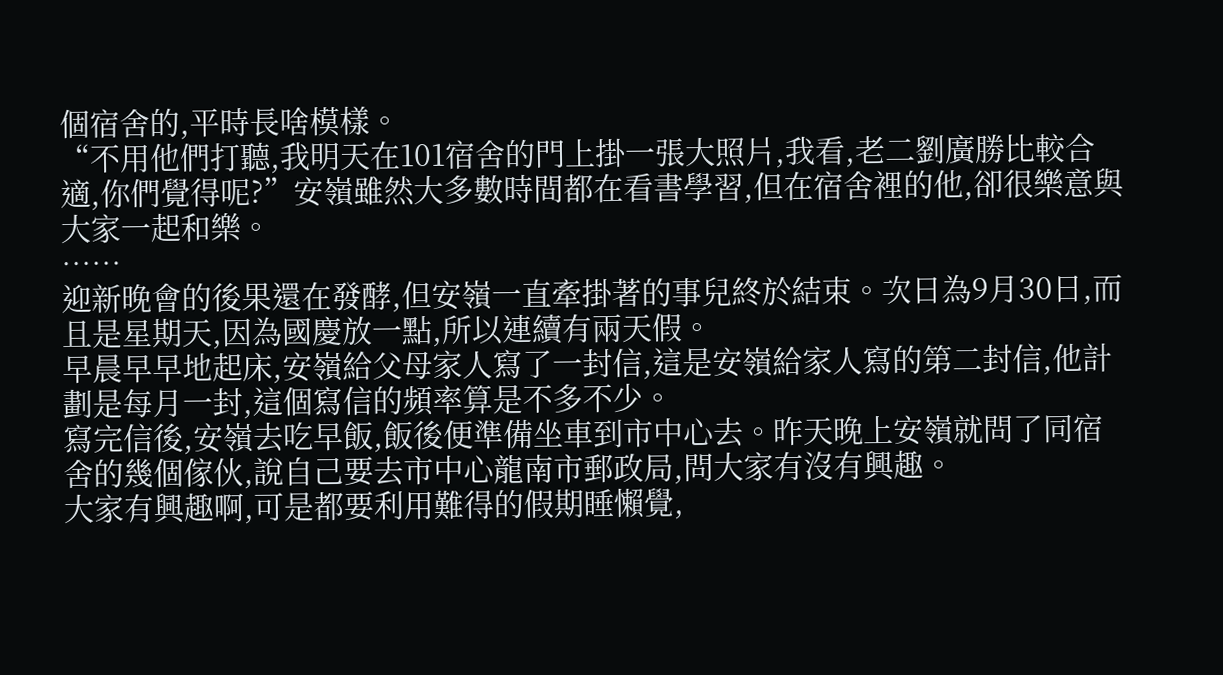個宿舍的,平時長啥模樣。
“不用他們打聽,我明天在101宿舍的門上掛一張大照片,我看,老二劉廣勝比較合適,你們覺得呢?”安嶺雖然大多數時間都在看書學習,但在宿舍裡的他,卻很樂意與大家一起和樂。
……
迎新晚會的後果還在發酵,但安嶺一直牽掛著的事兒終於結束。次日為9月30日,而且是星期天,因為國慶放一點,所以連續有兩天假。
早晨早早地起床,安嶺給父母家人寫了一封信,這是安嶺給家人寫的第二封信,他計劃是每月一封,這個寫信的頻率算是不多不少。
寫完信後,安嶺去吃早飯,飯後便準備坐車到市中心去。昨天晚上安嶺就問了同宿舍的幾個傢伙,說自己要去市中心龍南市郵政局,問大家有沒有興趣。
大家有興趣啊,可是都要利用難得的假期睡懶覺,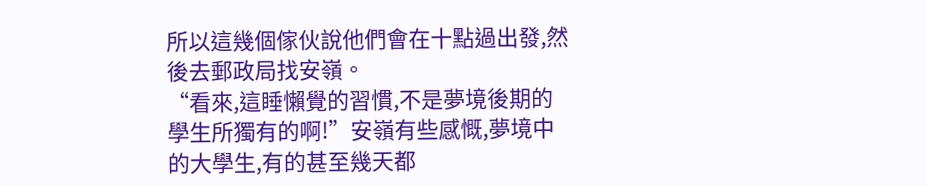所以這幾個傢伙說他們會在十點過出發,然後去郵政局找安嶺。
“看來,這睡懶覺的習慣,不是夢境後期的學生所獨有的啊!”安嶺有些感慨,夢境中的大學生,有的甚至幾天都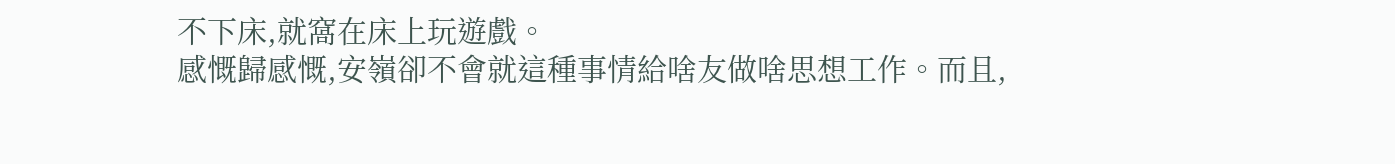不下床,就窩在床上玩遊戲。
感慨歸感慨,安嶺卻不會就這種事情給啥友做啥思想工作。而且,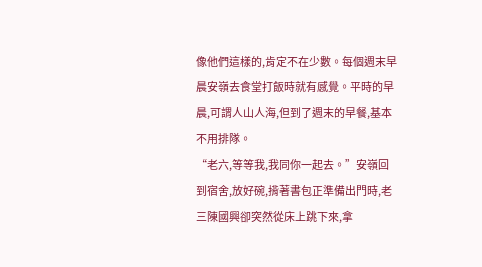像他們這樣的,肯定不在少數。每個週末早晨安嶺去食堂打飯時就有感覺。平時的早晨,可謂人山人海,但到了週末的早餐,基本不用排隊。
“老六,等等我,我同你一起去。”安嶺回到宿舍,放好碗,揹著書包正準備出門時,老三陳國興卻突然從床上跳下來,拿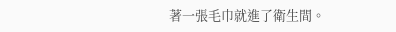著一張毛巾就進了衛生間。